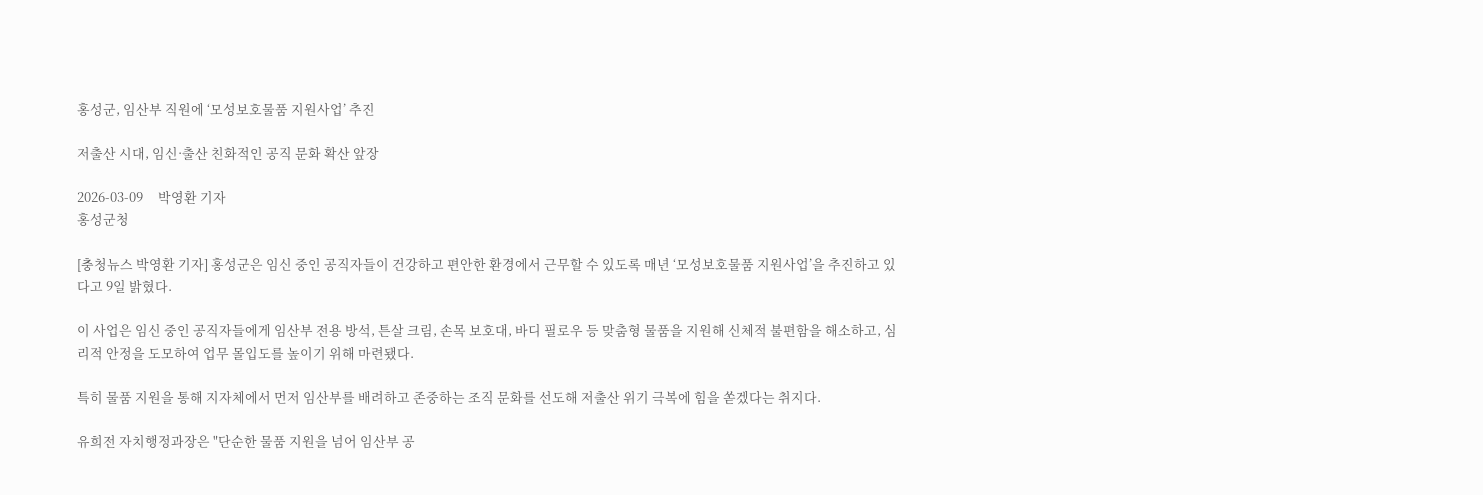홍성군, 임산부 직원에 ‘모성보호물품 지원사업’ 추진

저출산 시대, 임신·출산 친화적인 공직 문화 확산 앞장

2026-03-09     박영환 기자
홍성군청

[충청뉴스 박영환 기자] 홍성군은 임신 중인 공직자들이 건강하고 편안한 환경에서 근무할 수 있도록 매년 ‘모성보호물품 지원사업’을 추진하고 있다고 9일 밝혔다.

이 사업은 임신 중인 공직자들에게 임산부 전용 방석, 튼살 크림, 손목 보호대, 바디 필로우 등 맞춤형 물품을 지원해 신체적 불편함을 해소하고, 심리적 안정을 도모하여 업무 몰입도를 높이기 위해 마련됐다.

특히 물품 지원을 통해 지자체에서 먼저 임산부를 배려하고 존중하는 조직 문화를 선도해 저출산 위기 극복에 힘을 쏟겠다는 취지다.

유희전 자치행정과장은 "단순한 물품 지원을 넘어 임산부 공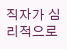직자가 심리적으로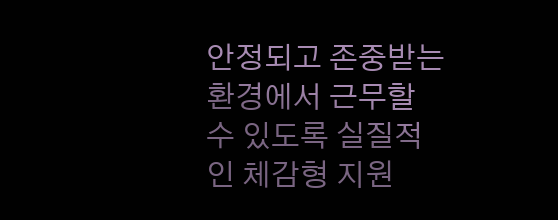안정되고 존중받는 환경에서 근무할 수 있도록 실질적인 체감형 지원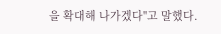을 확대해 나가겠다"고 말했다.